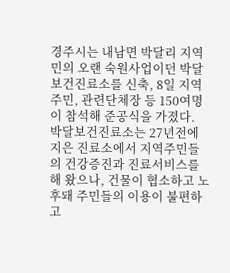경주시는 내남면 박달리 지역민의 오랜 숙원사업이던 박달보건진료소를 신축, 8일 지역주민, 관련단체장 등 150여명이 참석해 준공식을 가졌다.
박달보건진료소는 27년전에 지은 진료소에서 지역주민들의 건강증진과 진료서비스를 해 왔으나, 건물이 협소하고 노후돼 주민들의 이용이 불편하고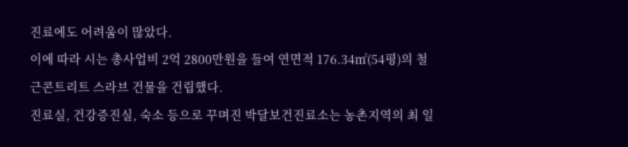진료에도 어려움이 많았다.
이에 따라 시는 총사업비 2억 2800만원을 들여 연면적 176.34㎡(54평)의 철근콘트리트 스라브 건물을 건립했다.
진료실, 건강증진실, 숙소 등으로 꾸며진 박달보건진료소는 농촌지역의 최 일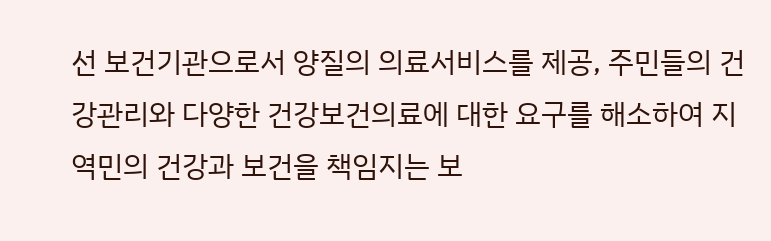선 보건기관으로서 양질의 의료서비스를 제공, 주민들의 건강관리와 다양한 건강보건의료에 대한 요구를 해소하여 지역민의 건강과 보건을 책임지는 보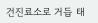건진료소로 거듭 태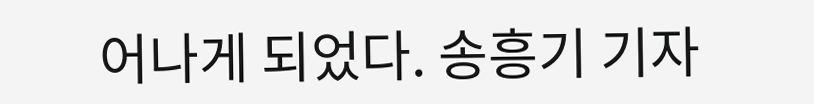어나게 되었다. 송흥기 기자